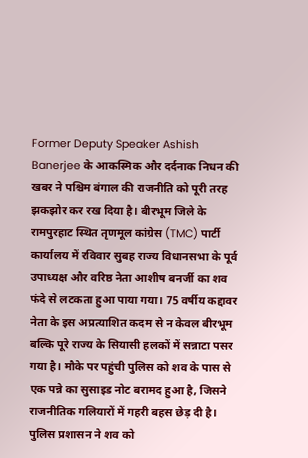Former Deputy Speaker Ashish Banerjee के आकस्मिक और दर्दनाक निधन की खबर ने पश्चिम बंगाल की राजनीति को पूरी तरह झकझोर कर रख दिया है। बीरभूम जिले के रामपुरहाट स्थित तृणमूल कांग्रेस (TMC) पार्टी कार्यालय में रविवार सुबह राज्य विधानसभा के पूर्व उपाध्यक्ष और वरिष्ठ नेता आशीष बनर्जी का शव फंदे से लटकता हुआ पाया गया। 75 वर्षीय कद्दावर नेता के इस अप्रत्याशित कदम से न केवल बीरभूम बल्कि पूरे राज्य के सियासी हलकों में सन्नाटा पसर गया है। मौके पर पहुंची पुलिस को शव के पास से एक पन्ने का सुसाइड नोट बरामद हुआ है, जिसने राजनीतिक गलियारों में गहरी बहस छेड़ दी है।
पुलिस प्रशासन ने शव को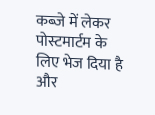कब्जे में लेकर पोस्टमार्टम के लिए भेज दिया है और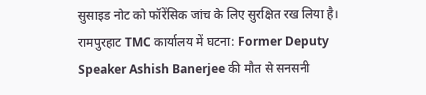सुसाइड नोट को फॉरेंसिक जांच के लिए सुरक्षित रख लिया है।
रामपुरहाट TMC कार्यालय में घटना: Former Deputy Speaker Ashish Banerjee की मौत से सनसनी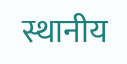स्थानीय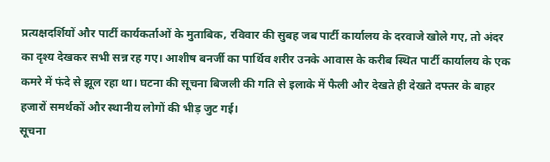प्रत्यक्षदर्शियों और पार्टी कार्यकर्ताओं के मुताबिक, रविवार की सुबह जब पार्टी कार्यालय के दरवाजे खोले गए, तो अंदर का दृश्य देखकर सभी सन्न रह गए। आशीष बनर्जी का पार्थिव शरीर उनके आवास के करीब स्थित पार्टी कार्यालय के एक कमरे में फंदे से झूल रहा था। घटना की सूचना बिजली की गति से इलाके में फैली और देखते ही देखते दफ्तर के बाहर हजारों समर्थकों और स्थानीय लोगों की भीड़ जुट गई।
सूचना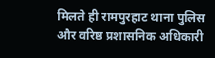मिलते ही रामपुरहाट थाना पुलिस और वरिष्ठ प्रशासनिक अधिकारी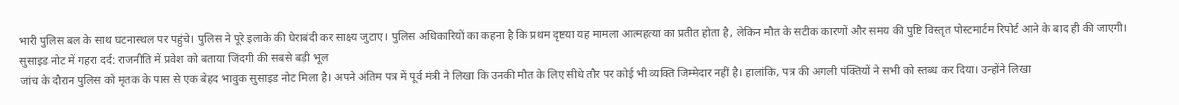भारी पुलिस बल के साथ घटनास्थल पर पहुंचे। पुलिस ने पूरे इलाके की घेराबंदी कर साक्ष्य जुटाए। पुलिस अधिकारियों का कहना है कि प्रथम दृष्टया यह मामला आत्महत्या का प्रतीत होता है, लेकिन मौत के सटीक कारणों और समय की पुष्टि विस्तृत पोस्टमार्टम रिपोर्ट आने के बाद ही की जाएगी।
सुसाइड नोट में गहरा दर्द: राजनीति में प्रवेश को बताया जिंदगी की सबसे बड़ी भूल
जांच के दौरान पुलिस को मृतक के पास से एक बेहद भावुक सुसाइड नोट मिला है। अपने अंतिम पत्र में पूर्व मंत्री ने लिखा कि उनकी मौत के लिए सीधे तौर पर कोई भी व्यक्ति जिम्मेदार नहीं है। हालांकि, पत्र की अगली पंक्तियों ने सभी को स्तब्ध कर दिया। उन्होंने लिखा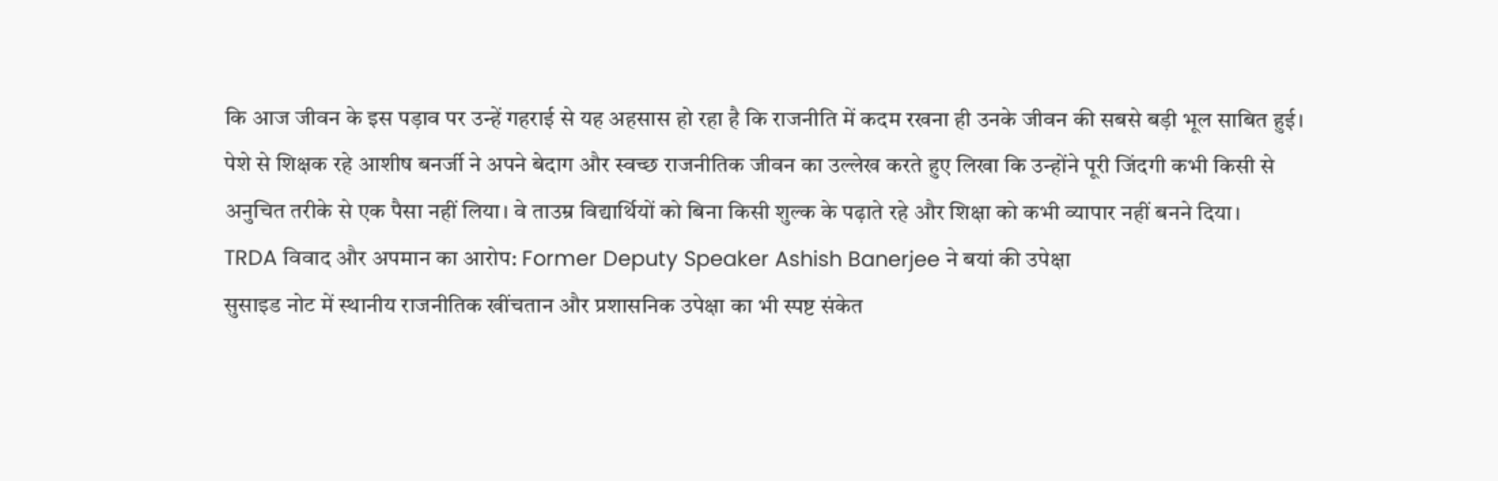कि आज जीवन के इस पड़ाव पर उन्हें गहराई से यह अहसास हो रहा है कि राजनीति में कदम रखना ही उनके जीवन की सबसे बड़ी भूल साबित हुई।
पेशे से शिक्षक रहे आशीष बनर्जी ने अपने बेदाग और स्वच्छ राजनीतिक जीवन का उल्लेख करते हुए लिखा कि उन्होंने पूरी जिंदगी कभी किसी से अनुचित तरीके से एक पैसा नहीं लिया। वे ताउम्र विद्यार्थियों को बिना किसी शुल्क के पढ़ाते रहे और शिक्षा को कभी व्यापार नहीं बनने दिया।
TRDA विवाद और अपमान का आरोप: Former Deputy Speaker Ashish Banerjee ने बयां की उपेक्षा
सुसाइड नोट में स्थानीय राजनीतिक खींचतान और प्रशासनिक उपेक्षा का भी स्पष्ट संकेत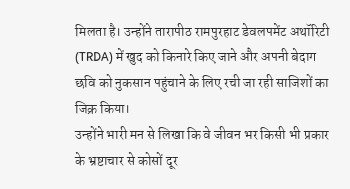मिलता है। उन्होंने तारापीठ रामपुरहाट डेवलपमेंट अथॉरिटी (TRDA) में खुद को किनारे किए जाने और अपनी बेदाग छवि को नुकसान पहुंचाने के लिए रची जा रही साजिशों का जिक्र किया।
उन्होंने भारी मन से लिखा कि वे जीवन भर किसी भी प्रकार के भ्रष्टाचार से कोसों दूर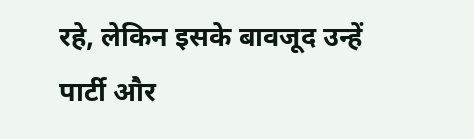रहे, लेकिन इसके बावजूद उन्हें पार्टी और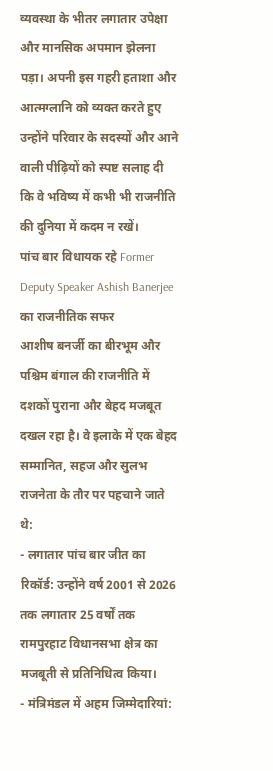व्यवस्था के भीतर लगातार उपेक्षा और मानसिक अपमान झेलना पड़ा। अपनी इस गहरी हताशा और आत्मग्लानि को व्यक्त करते हुए उन्होंने परिवार के सदस्यों और आने वाली पीढ़ियों को स्पष्ट सलाह दी कि वे भविष्य में कभी भी राजनीति की दुनिया में कदम न रखें।
पांच बार विधायक रहे Former Deputy Speaker Ashish Banerjee का राजनीतिक सफर
आशीष बनर्जी का बीरभूम और पश्चिम बंगाल की राजनीति में दशकों पुराना और बेहद मजबूत दखल रहा है। वे इलाके में एक बेहद सम्मानित, सहज और सुलभ राजनेता के तौर पर पहचाने जाते थे:
- लगातार पांच बार जीत का रिकॉर्ड: उन्होंने वर्ष 2001 से 2026 तक लगातार 25 वर्षों तक रामपुरहाट विधानसभा क्षेत्र का मजबूती से प्रतिनिधित्व किया।
- मंत्रिमंडल में अहम जिम्मेदारियां: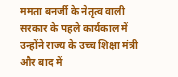ममता बनर्जी के नेतृत्व वाली सरकार के पहले कार्यकाल में उन्होंने राज्य के उच्च शिक्षा मंत्री और बाद में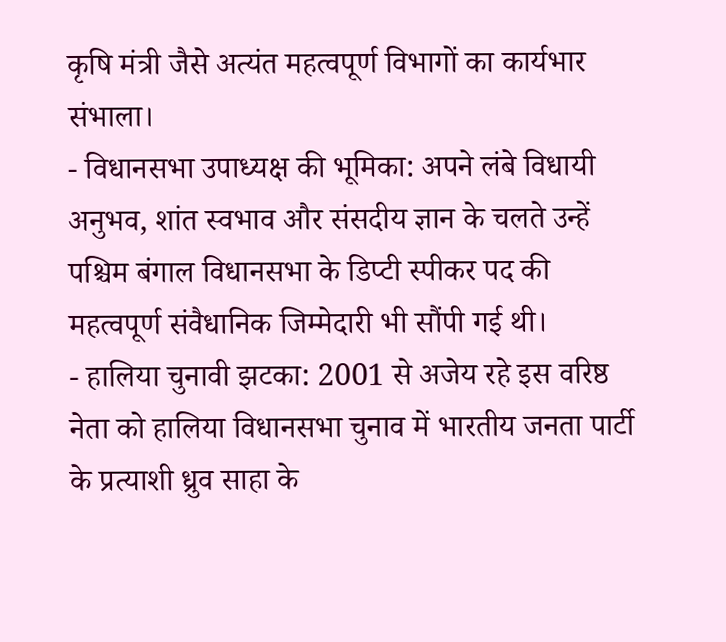कृषि मंत्री जैसे अत्यंत महत्वपूर्ण विभागों का कार्यभार संभाला।
- विधानसभा उपाध्यक्ष की भूमिका: अपने लंबे विधायी अनुभव, शांत स्वभाव और संसदीय ज्ञान के चलते उन्हें पश्चिम बंगाल विधानसभा के डिप्टी स्पीकर पद की महत्वपूर्ण संवैधानिक जिम्मेदारी भी सौंपी गई थी।
- हालिया चुनावी झटका: 2001 से अजेय रहे इस वरिष्ठ नेता को हालिया विधानसभा चुनाव में भारतीय जनता पार्टी के प्रत्याशी ध्रुव साहा के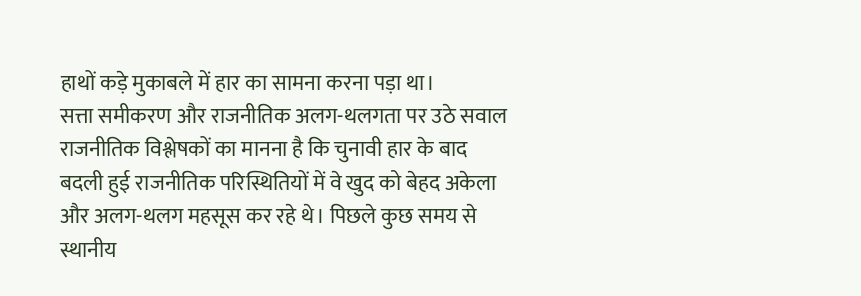हाथों कड़े मुकाबले में हार का सामना करना पड़ा था।
सत्ता समीकरण और राजनीतिक अलग-थलगता पर उठे सवाल
राजनीतिक विश्लेषकों का मानना है कि चुनावी हार के बाद बदली हुई राजनीतिक परिस्थितियों में वे खुद को बेहद अकेला और अलग-थलग महसूस कर रहे थे। पिछले कुछ समय से स्थानीय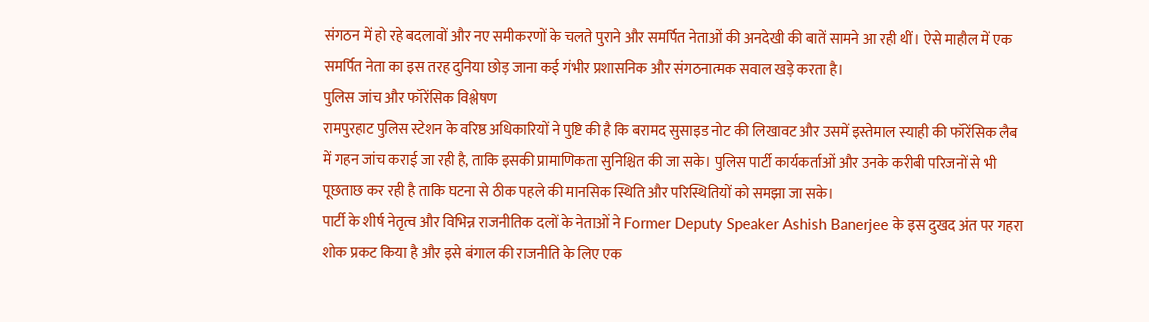संगठन में हो रहे बदलावों और नए समीकरणों के चलते पुराने और समर्पित नेताओं की अनदेखी की बातें सामने आ रही थीं। ऐसे माहौल में एक समर्पित नेता का इस तरह दुनिया छोड़ जाना कई गंभीर प्रशासनिक और संगठनात्मक सवाल खड़े करता है।
पुलिस जांच और फॉरेंसिक विश्लेषण
रामपुरहाट पुलिस स्टेशन के वरिष्ठ अधिकारियों ने पुष्टि की है कि बरामद सुसाइड नोट की लिखावट और उसमें इस्तेमाल स्याही की फॉरेंसिक लैब में गहन जांच कराई जा रही है, ताकि इसकी प्रामाणिकता सुनिश्चित की जा सके। पुलिस पार्टी कार्यकर्ताओं और उनके करीबी परिजनों से भी पूछताछ कर रही है ताकि घटना से ठीक पहले की मानसिक स्थिति और परिस्थितियों को समझा जा सके।
पार्टी के शीर्ष नेतृत्व और विभिन्न राजनीतिक दलों के नेताओं ने Former Deputy Speaker Ashish Banerjee के इस दुखद अंत पर गहरा शोक प्रकट किया है और इसे बंगाल की राजनीति के लिए एक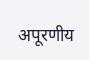अपूरणीय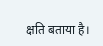क्षति बताया है।